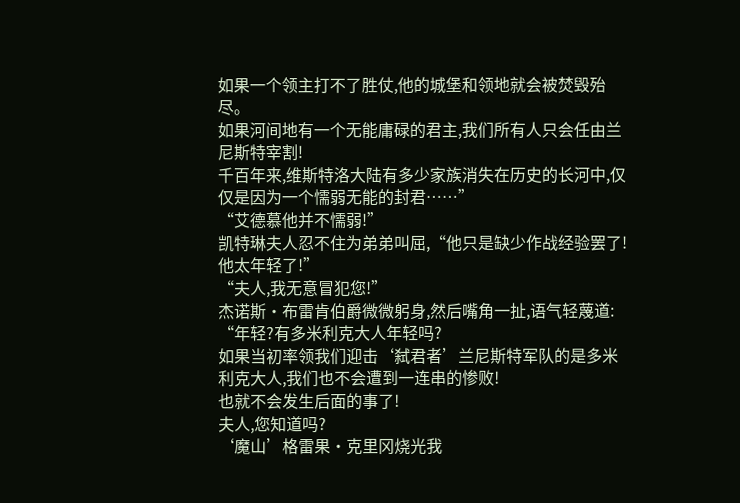如果一个领主打不了胜仗,他的城堡和领地就会被焚毁殆尽。
如果河间地有一个无能庸碌的君主,我们所有人只会任由兰尼斯特宰割!
千百年来,维斯特洛大陆有多少家族消失在历史的长河中,仅仅是因为一个懦弱无能的封君……”
“艾德慕他并不懦弱!”
凯特琳夫人忍不住为弟弟叫屈,“他只是缺少作战经验罢了!他太年轻了!”
“夫人,我无意冒犯您!”
杰诺斯·布雷肯伯爵微微躬身,然后嘴角一扯,语气轻蔑道:
“年轻?有多米利克大人年轻吗?
如果当初率领我们迎击‘弑君者’兰尼斯特军队的是多米利克大人,我们也不会遭到一连串的惨败!
也就不会发生后面的事了!
夫人,您知道吗?
‘魔山’格雷果·克里冈烧光我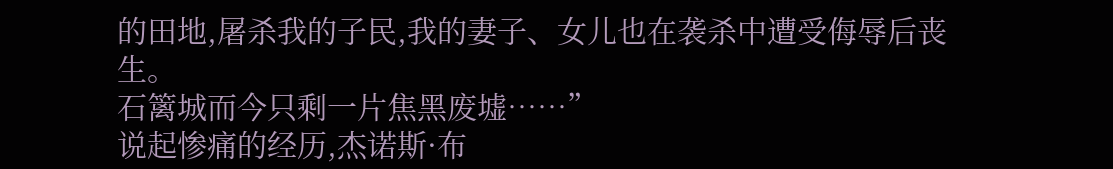的田地,屠杀我的子民,我的妻子、女儿也在袭杀中遭受侮辱后丧生。
石篱城而今只剩一片焦黑废墟……”
说起惨痛的经历,杰诺斯·布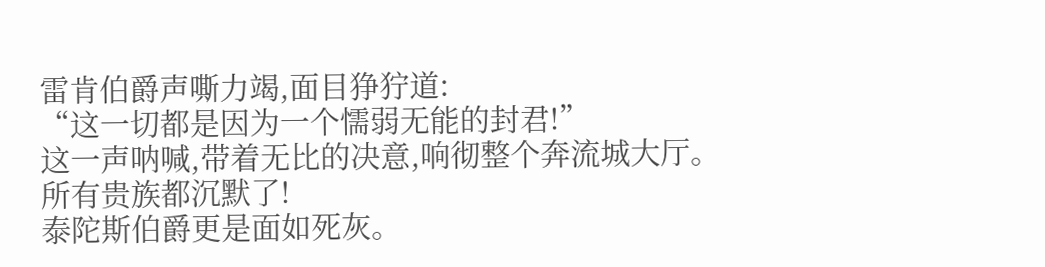雷肯伯爵声嘶力竭,面目狰狞道:
“这一切都是因为一个懦弱无能的封君!”
这一声呐喊,带着无比的决意,响彻整个奔流城大厅。
所有贵族都沉默了!
泰陀斯伯爵更是面如死灰。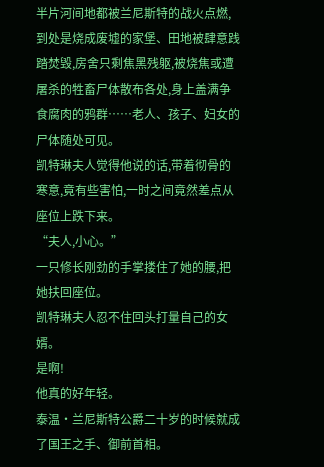半片河间地都被兰尼斯特的战火点燃,到处是烧成废墟的家堡、田地被肆意践踏焚毁,房舍只剩焦黑残躯,被烧焦或遭屠杀的牲畜尸体散布各处,身上盖满争食腐肉的鸦群……老人、孩子、妇女的尸体随处可见。
凯特琳夫人觉得他说的话,带着彻骨的寒意,竟有些害怕,一时之间竟然差点从座位上跌下来。
“夫人,小心。”
一只修长刚劲的手掌搂住了她的腰,把她扶回座位。
凯特琳夫人忍不住回头打量自己的女婿。
是啊!
他真的好年轻。
泰温·兰尼斯特公爵二十岁的时候就成了国王之手、御前首相。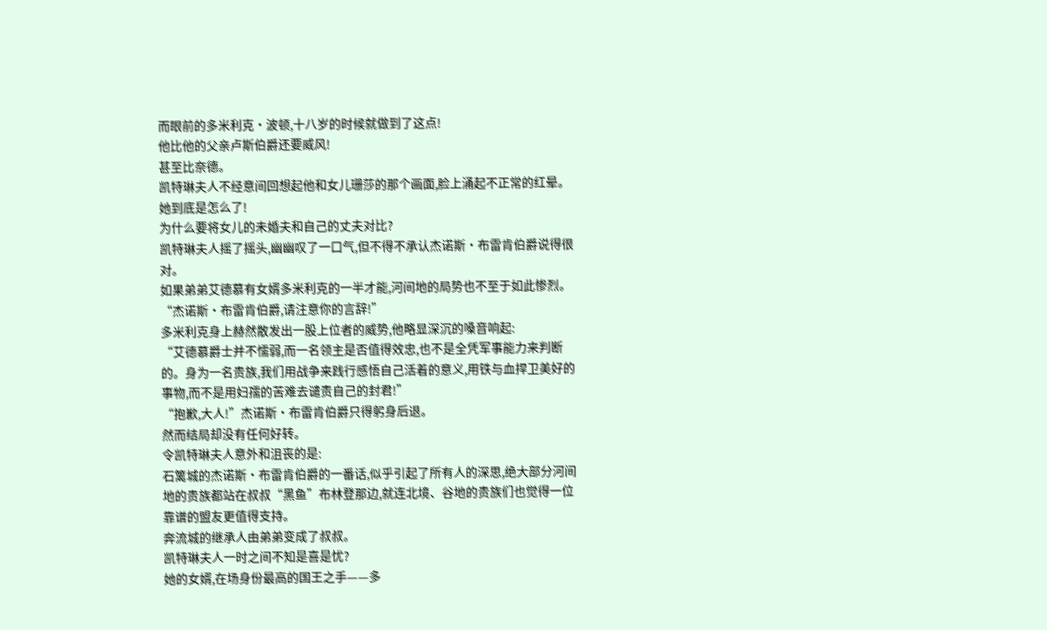而眼前的多米利克·波顿,十八岁的时候就做到了这点!
他比他的父亲卢斯伯爵还要威风!
甚至比奈德。
凯特琳夫人不经意间回想起他和女儿珊莎的那个画面,脸上涌起不正常的红晕。
她到底是怎么了!
为什么要将女儿的未婚夫和自己的丈夫对比?
凯特琳夫人摇了摇头,幽幽叹了一口气,但不得不承认杰诺斯·布雷肯伯爵说得很对。
如果弟弟艾德慕有女婿多米利克的一半才能,河间地的局势也不至于如此惨烈。
“杰诺斯·布雷肯伯爵,请注意你的言辞!”
多米利克身上赫然散发出一股上位者的威势,他略显深沉的嗓音响起:
“艾德慕爵士并不懦弱,而一名领主是否值得效忠,也不是全凭军事能力来判断的。身为一名贵族,我们用战争来践行感悟自己活着的意义,用铁与血捍卫美好的事物,而不是用妇孺的苦难去谴责自己的封君!”
“抱歉,大人!”杰诺斯·布雷肯伯爵只得躬身后退。
然而结局却没有任何好转。
令凯特琳夫人意外和沮丧的是:
石篱城的杰诺斯·布雷肯伯爵的一番话,似乎引起了所有人的深思,绝大部分河间地的贵族都站在叔叔“黑鱼”布林登那边,就连北境、谷地的贵族们也觉得一位靠谱的盟友更值得支持。
奔流城的继承人由弟弟变成了叔叔。
凯特琳夫人一时之间不知是喜是忧?
她的女婿,在场身份最高的国王之手——多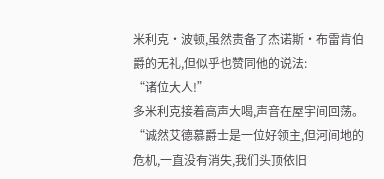米利克·波顿,虽然责备了杰诺斯·布雷肯伯爵的无礼,但似乎也赞同他的说法:
“诸位大人!”
多米利克接着高声大喝,声音在屋宇间回荡。
“诚然艾德慕爵士是一位好领主,但河间地的危机,一直没有消失,我们头顶依旧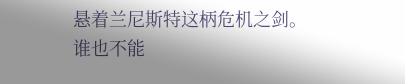悬着兰尼斯特这柄危机之剑。
谁也不能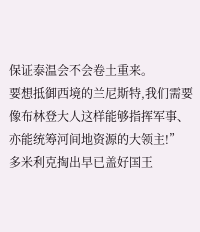保证泰温会不会卷土重来。
要想抵御西境的兰尼斯特,我们需要像布林登大人这样能够指挥军事、亦能统筹河间地资源的大领主!”
多米利克掏出早已盖好国王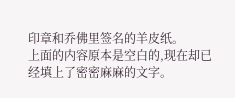印章和乔佛里签名的羊皮纸。
上面的内容原本是空白的,现在却已经填上了密密麻麻的文字。